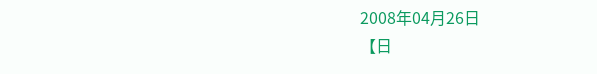2008年04月26日
【日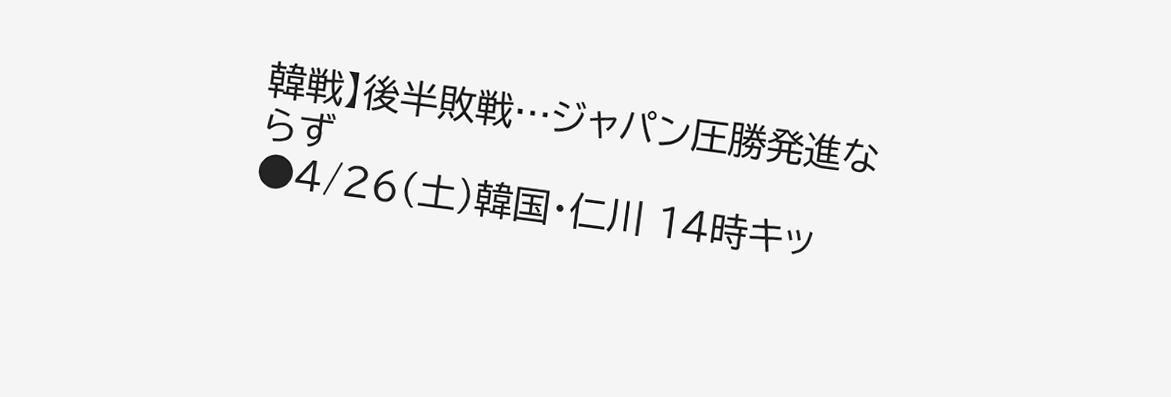韓戦】後半敗戦…ジャパン圧勝発進ならず
●4/26(土)韓国・仁川 14時キッ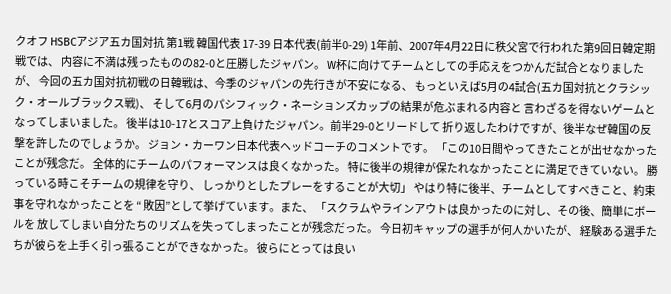クオフ HSBCアジア五カ国対抗 第1戦 韓国代表 17-39 日本代表(前半0-29) 1年前、2007年4月22日に秩父宮で行われた第9回日韓定期戦では、 内容に不満は残ったものの82-0と圧勝したジャパン。 W杯に向けてチームとしての手応えをつかんだ試合となりましたが、 今回の五カ国対抗初戦の日韓戦は、今季のジャパンの先行きが不安になる、 もっといえば5月の4試合(五カ国対抗とクラシック・オールブラックス戦)、 そして6月のパシフィック・ネーションズカップの結果が危ぶまれる内容と 言わざるを得ないゲームとなってしまいました。 後半は10-17とスコア上負けたジャパン。前半29-0とリードして 折り返したわけですが、後半なぜ韓国の反撃を許したのでしょうか。 ジョン・カーワン日本代表ヘッドコーチのコメントです。 「この10日間やってきたことが出せなかったことが残念だ。 全体的にチームのパフォーマンスは良くなかった。 特に後半の規律が保たれなかったことに満足できていない。 勝っている時こそチームの規律を守り、 しっかりとしたプレーをすることが大切」 やはり特に後半、チームとしてすべきこと、約束事を守れなかったことを “ 敗因”として挙げています。また、 「スクラムやラインアウトは良かったのに対し、その後、簡単にボールを 放してしまい自分たちのリズムを失ってしまったことが残念だった。 今日初キャップの選手が何人かいたが、 経験ある選手たちが彼らを上手く引っ張ることができなかった。 彼らにとっては良い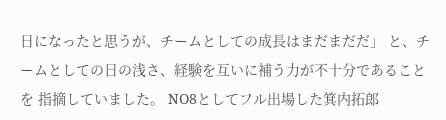日になったと思うが、チームとしての成長はまだまだだ」 と、チームとしての日の浅さ、経験を互いに補う力が不十分であることを 指摘していました。 NO8としてフル出場した箕内拓郎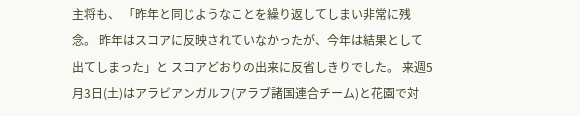主将も、 「昨年と同じようなことを繰り返してしまい非常に残念。 昨年はスコアに反映されていなかったが、今年は結果として出てしまった」と スコアどおりの出来に反省しきりでした。 来週5月3日(土)はアラビアンガルフ(アラブ諸国連合チーム)と花園で対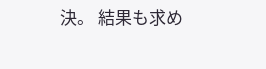決。 結果も求め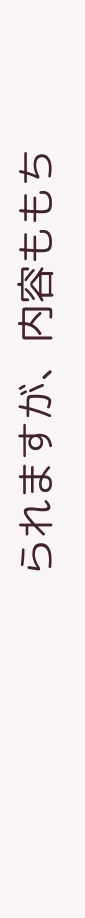られますが、内容ももち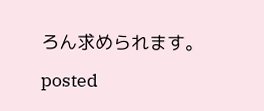ろん求められます。
posted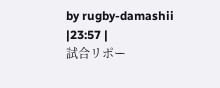by rugby-damashii |23:57 |
試合リポー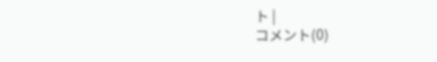ト |
コメント(0)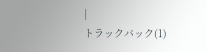|
トラックバック(1)